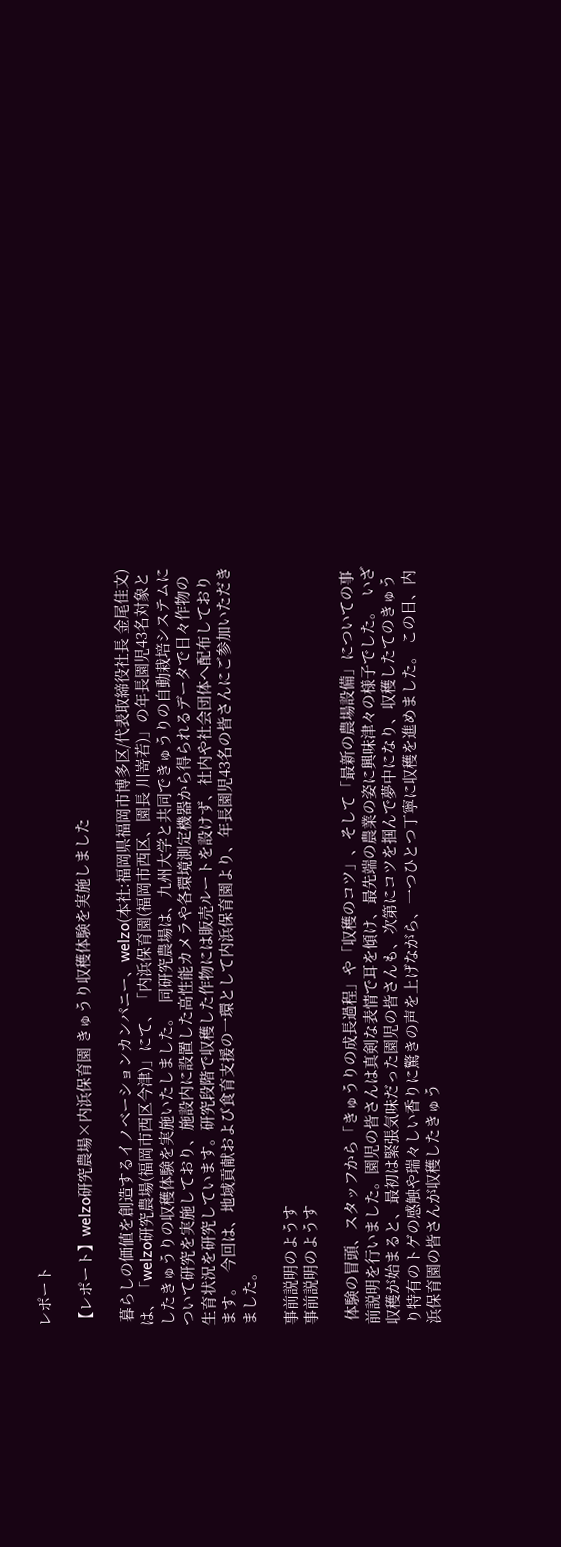レポート

【レポート】welzo研究農場×内浜保育園 きゅうり収穫体験を実施しました

 暮らしの価値を創造するイノベーションカンパニー、welzo(本社:福岡県福岡市博多区/代表取締役社長 金尾佳文)は、「welzo研究農場(福岡市西区今津)」にて、「内浜保育園(福岡市西区、園長 川嵜若)」の年長園児43名対象としたきゅうりの収穫体験を実施いたしました。  同研究農場は、九州大学と共同できゅうりの自動栽培システムについて研究を実施しており、施設内に設置した高性能カメラや各環境測定機器から得られるデータで日々作物の生育状況を研究しています。研究段階で収穫した作物には販売ルートを設けず、社内や社会団体へ配布しております。  今回は、地域貢献および食育支援の一環として内浜保育園より、年長園児43名の皆さんにご参加いただきました。

事前説明のようす
事前説明のようす

 体験の冒頭、スタッフから「きゅうりの成長過程」や「収穫のコツ」、そして「最新の農場設備」についての事前説明を行いました。園児の皆さんは真剣な表情で耳を傾け、最先端の農業の姿に興味津々の様子でした。  いざ収穫が始まると、最初は緊張気味だった園児の皆さんも、次第にコツを掴んで夢中になり、収穫したてのきゅうり特有のトゲの感触や瑞々しい香りに驚きの声を上げながら、一つひとつ丁寧に収穫を進めました。 この日、内浜保育園の皆さんが収穫したきゅう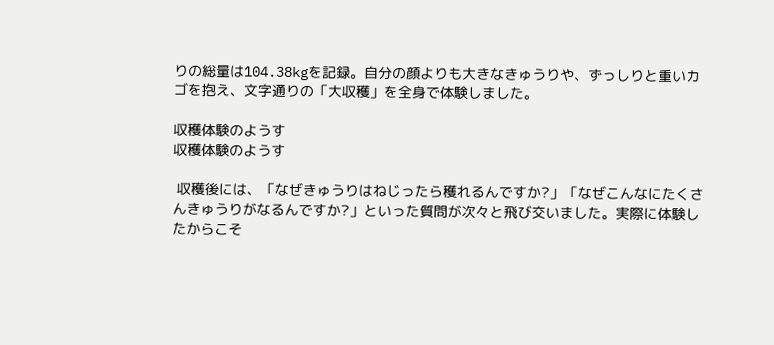りの総量は104.38kgを記録。自分の顔よりも大きなきゅうりや、ずっしりと重いカゴを抱え、文字通りの「大収穫」を全身で体験しました。

収穫体験のようす
収穫体験のようす

 収穫後には、「なぜきゅうりはねじったら穫れるんですか?」「なぜこんなにたくさんきゅうりがなるんですか?」といった質問が次々と飛び交いました。実際に体験したからこそ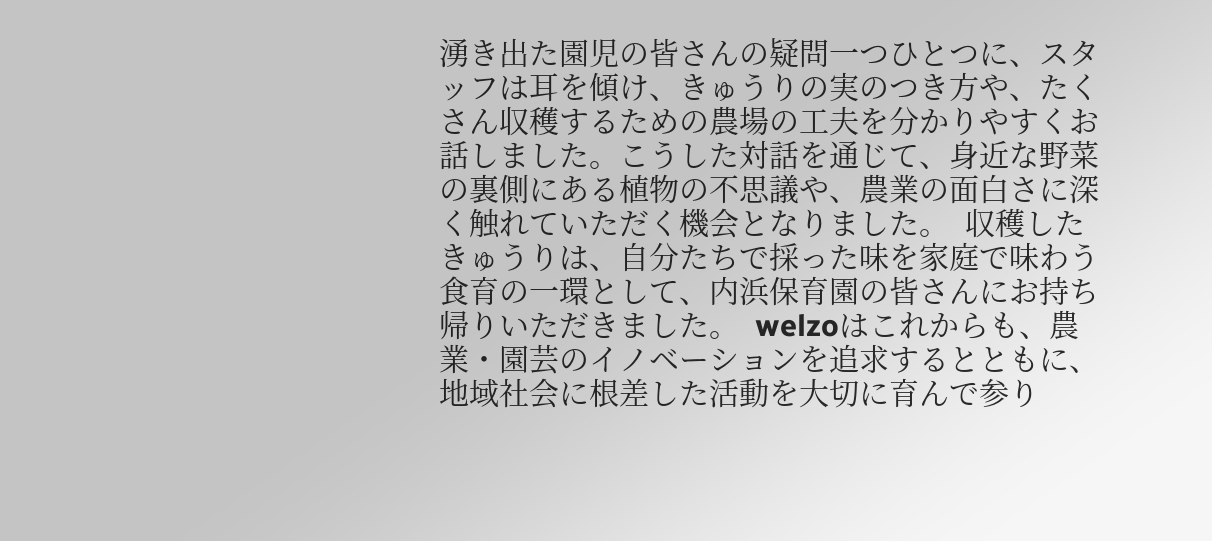湧き出た園児の皆さんの疑問一つひとつに、スタッフは耳を傾け、きゅうりの実のつき方や、たくさん収穫するための農場の工夫を分かりやすくお話しました。こうした対話を通じて、身近な野菜の裏側にある植物の不思議や、農業の面白さに深く触れていただく機会となりました。  収穫したきゅうりは、自分たちで採った味を家庭で味わう食育の一環として、内浜保育園の皆さんにお持ち帰りいただきました。  welzoはこれからも、農業・園芸のイノベーションを追求するとともに、地域社会に根差した活動を大切に育んで参り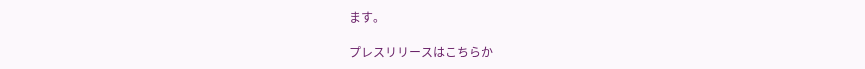ます。

プレスリリースはこちらか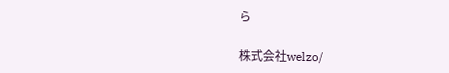ら

株式会社welzo/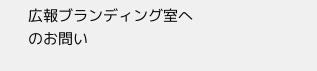広報ブランディング室へのお問い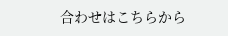合わせはこちらから